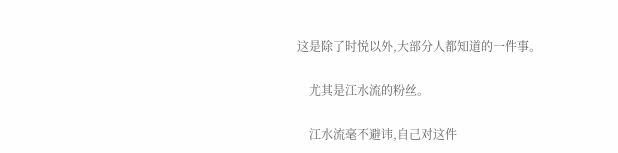这是除了时悦以外,大部分人都知道的一件事。

    尤其是江水流的粉丝。

    江水流毫不避讳,自己对这件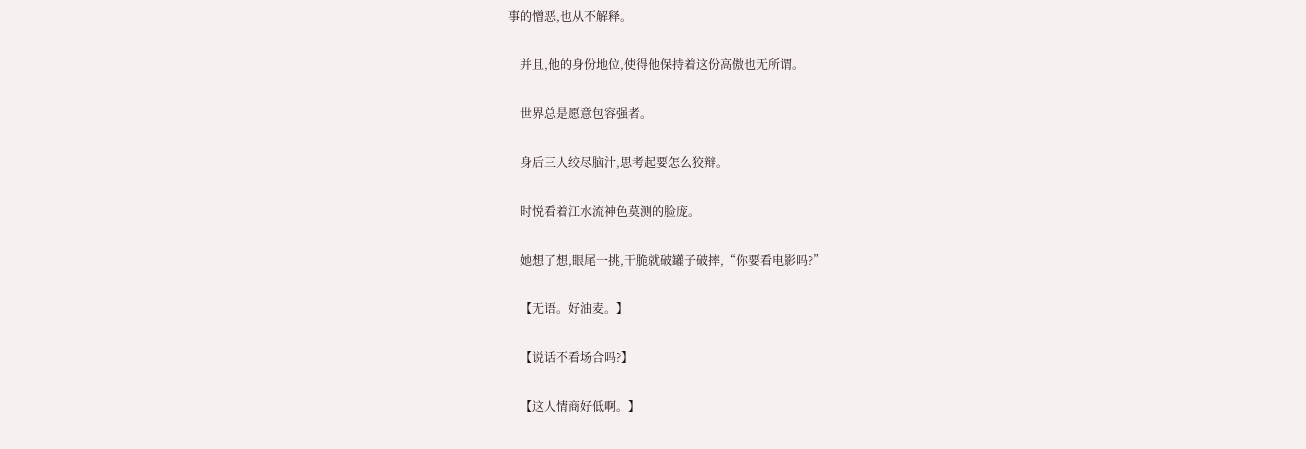事的憎恶,也从不解释。

    并且,他的身份地位,使得他保持着这份高傲也无所谓。

    世界总是愿意包容强者。

    身后三人绞尽脑汁,思考起要怎么狡辩。

    时悦看着江水流神色莫测的脸庞。

    她想了想,眼尾一挑,干脆就破罐子破摔,“你要看电影吗?”

    【无语。好油麦。】

    【说话不看场合吗?】

    【这人情商好低啊。】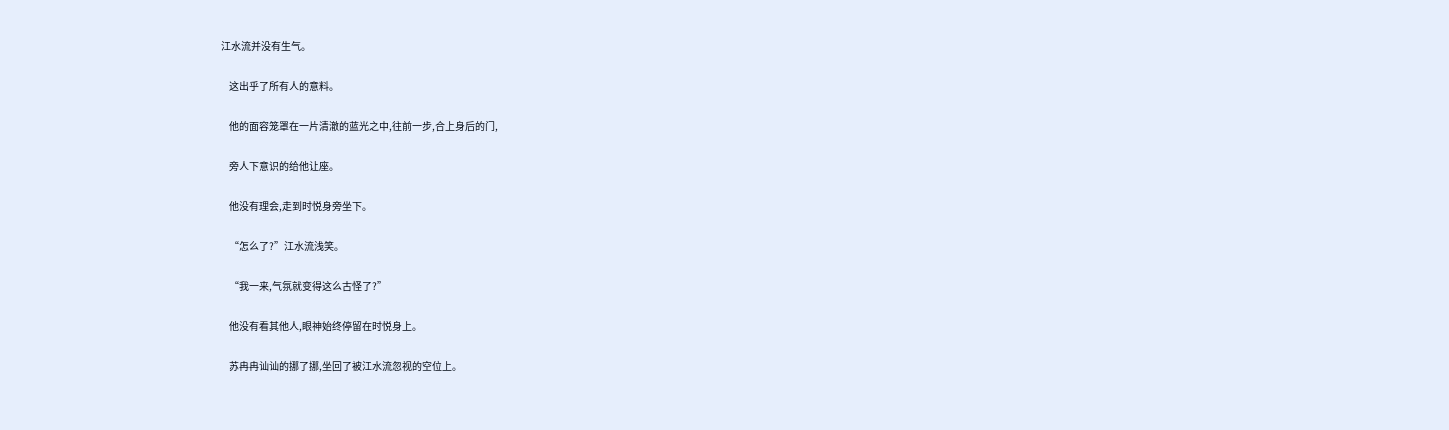江水流并没有生气。

    这出乎了所有人的意料。

    他的面容笼罩在一片清澈的蓝光之中,往前一步,合上身后的门,

    旁人下意识的给他让座。

    他没有理会,走到时悦身旁坐下。

    “怎么了?”江水流浅笑。

    “我一来,气氛就变得这么古怪了?”

    他没有看其他人,眼神始终停留在时悦身上。

    苏冉冉讪讪的挪了挪,坐回了被江水流忽视的空位上。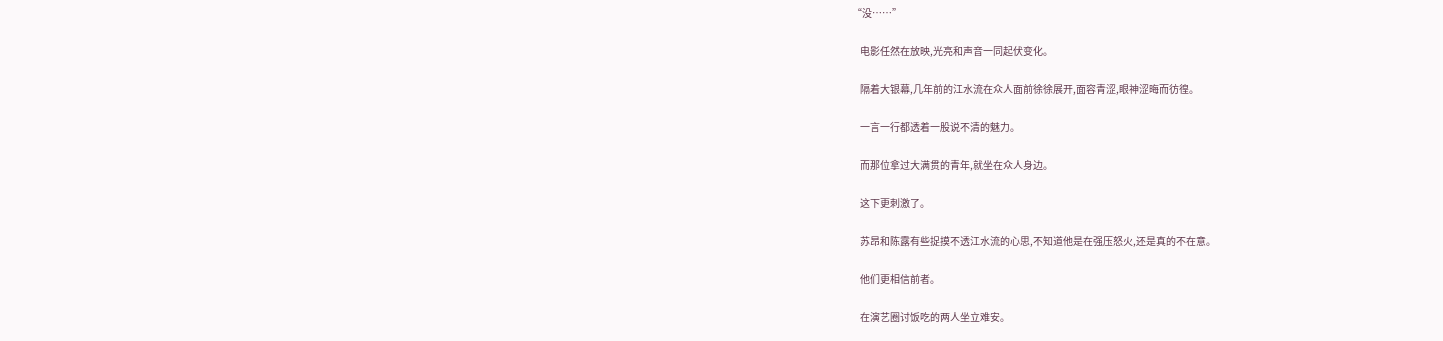“没……”

    电影任然在放映,光亮和声音一同起伏变化。

    隔着大银幕,几年前的江水流在众人面前徐徐展开,面容青涩,眼神涩晦而彷徨。

    一言一行都透着一股说不清的魅力。

    而那位拿过大满贯的青年,就坐在众人身边。

    这下更刺激了。

    苏昂和陈露有些捉摸不透江水流的心思,不知道他是在强压怒火,还是真的不在意。

    他们更相信前者。

    在演艺圈讨饭吃的两人坐立难安。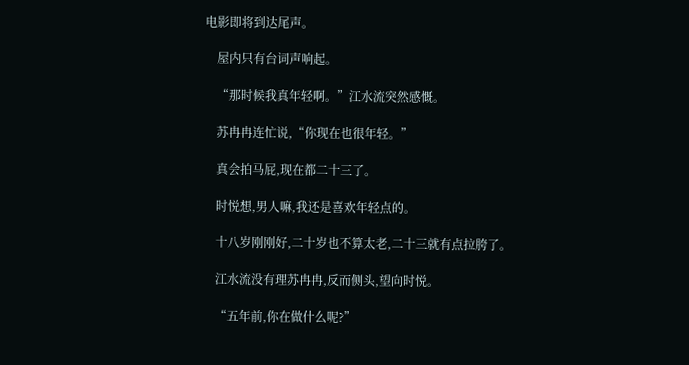电影即将到达尾声。

    屋内只有台词声响起。

    “那时候我真年轻啊。”江水流突然感慨。

    苏冉冉连忙说,“你现在也很年轻。”

    真会拍马屁,现在都二十三了。

    时悦想,男人嘛,我还是喜欢年轻点的。

    十八岁刚刚好,二十岁也不算太老,二十三就有点拉胯了。

    江水流没有理苏冉冉,反而侧头,望向时悦。

    “五年前,你在做什么呢?”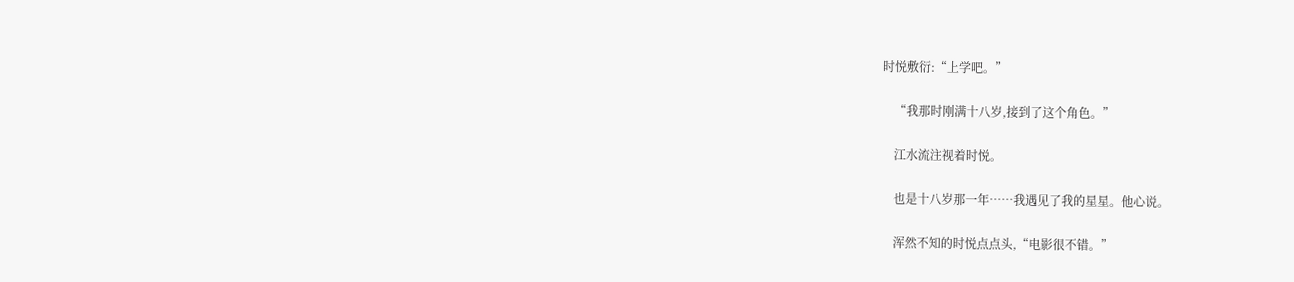时悦敷衍:“上学吧。”

    “我那时刚满十八岁,接到了这个角色。”

    江水流注视着时悦。

    也是十八岁那一年……我遇见了我的星星。他心说。

    浑然不知的时悦点点头,“电影很不错。”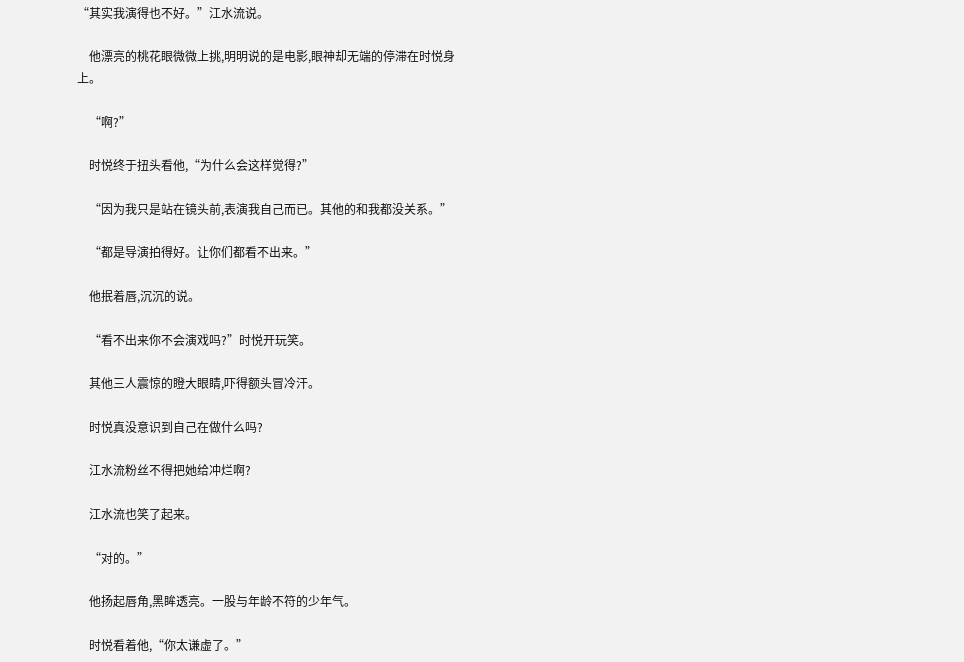“其实我演得也不好。”江水流说。

    他漂亮的桃花眼微微上挑,明明说的是电影,眼神却无端的停滞在时悦身上。

    “啊?”

    时悦终于扭头看他,“为什么会这样觉得?”

    “因为我只是站在镜头前,表演我自己而已。其他的和我都没关系。”

    “都是导演拍得好。让你们都看不出来。”

    他抿着唇,沉沉的说。

    “看不出来你不会演戏吗?”时悦开玩笑。

    其他三人震惊的瞪大眼睛,吓得额头冒冷汗。

    时悦真没意识到自己在做什么吗?

    江水流粉丝不得把她给冲烂啊?

    江水流也笑了起来。

    “对的。”

    他扬起唇角,黑眸透亮。一股与年龄不符的少年气。

    时悦看着他,“你太谦虚了。”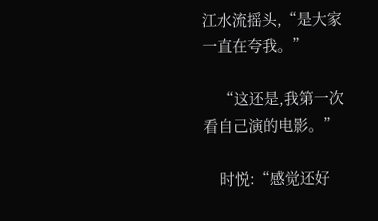江水流摇头,“是大家一直在夸我。”

    “这还是,我第一次看自己演的电影。”

    时悦:“感觉还好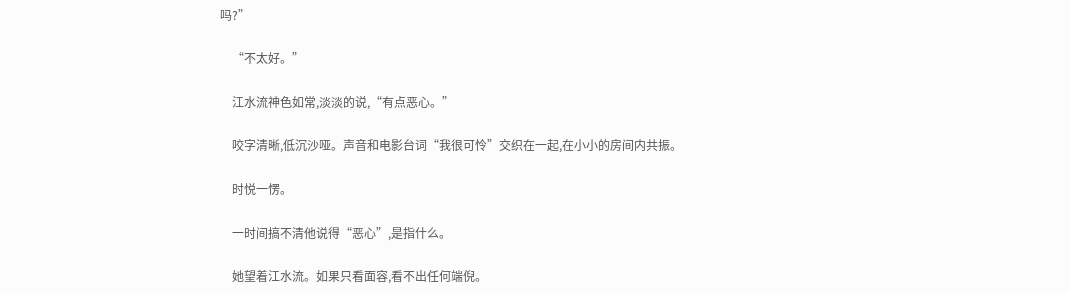吗?”

    “不太好。”

    江水流神色如常,淡淡的说,“有点恶心。”

    咬字清晰,低沉沙哑。声音和电影台词“我很可怜”交织在一起,在小小的房间内共振。

    时悦一愣。

    一时间搞不清他说得“恶心”,是指什么。

    她望着江水流。如果只看面容,看不出任何端倪。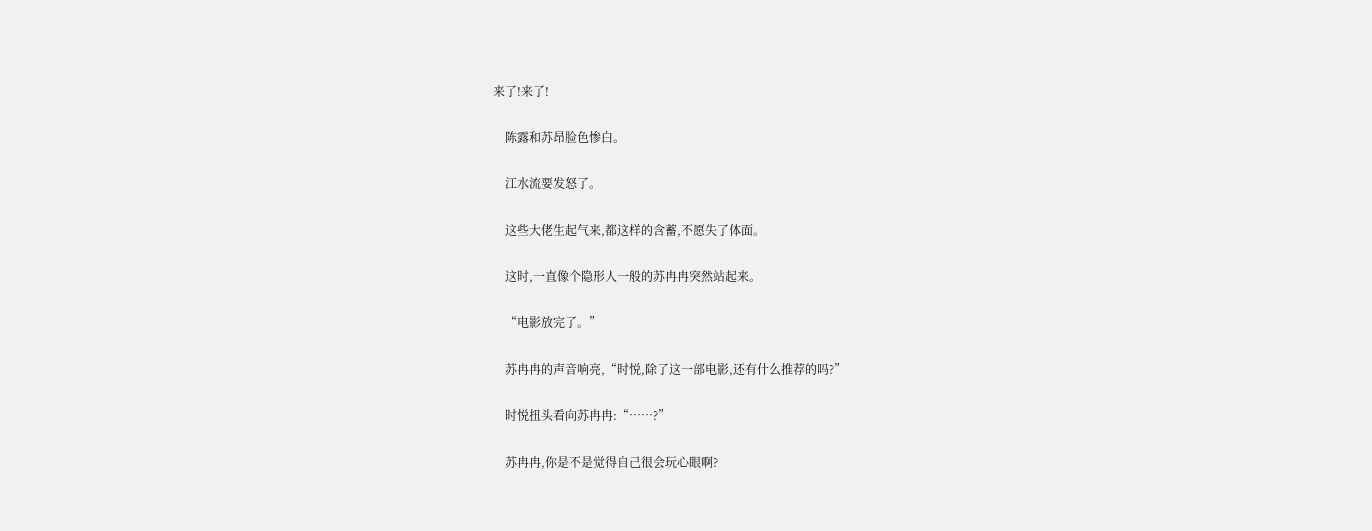来了!来了!

    陈露和苏昂脸色惨白。

    江水流要发怒了。

    这些大佬生起气来,都这样的含蓄,不愿失了体面。

    这时,一直像个隐形人一般的苏冉冉突然站起来。

    “电影放完了。”

    苏冉冉的声音响亮,“时悦,除了这一部电影,还有什么推荐的吗?”

    时悦扭头看向苏冉冉:“……?”

    苏冉冉,你是不是觉得自己很会玩心眼啊?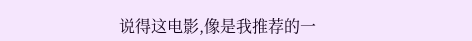说得这电影,像是我推荐的一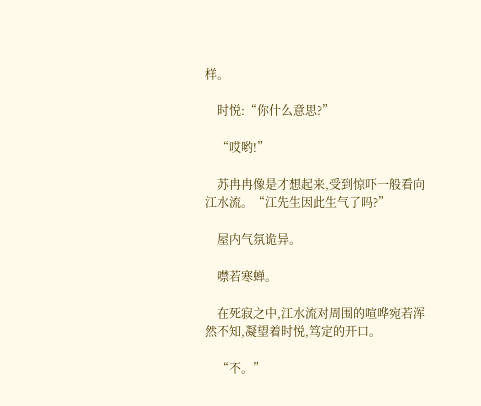样。

    时悦:“你什么意思?”

    “哎哟!”

    苏冉冉像是才想起来,受到惊吓一般看向江水流。“江先生因此生气了吗?”

    屋内气氛诡异。

    噤若寒蝉。

    在死寂之中,江水流对周围的喧哗宛若浑然不知,凝望着时悦,笃定的开口。

    “不。”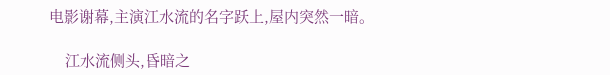电影谢幕,主演江水流的名字跃上,屋内突然一暗。

    江水流侧头,昏暗之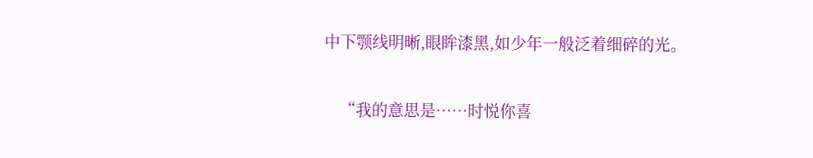中下颚线明晰,眼眸漆黑,如少年一般泛着细碎的光。

    “我的意思是……时悦你喜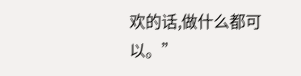欢的话,做什么都可以。”